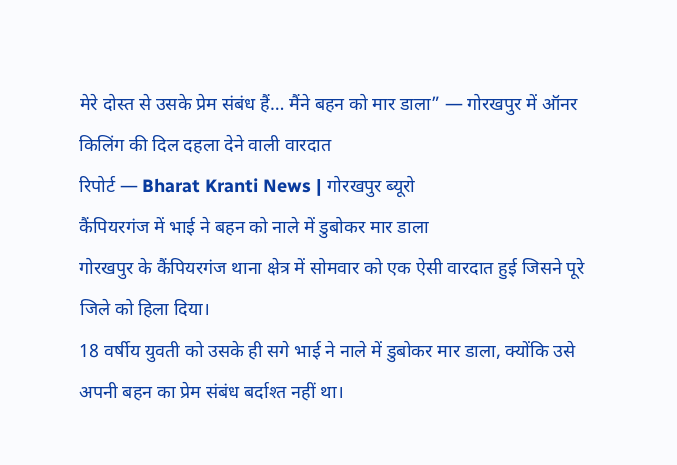मेरे दोस्त से उसके प्रेम संबंध हैं… मैंने बहन को मार डाला” — गोरखपुर में ऑनर किलिंग की दिल दहला देने वाली वारदात
रिपोर्ट — Bharat Kranti News | गोरखपुर ब्यूरो
कैंपियरगंज में भाई ने बहन को नाले में डुबोकर मार डाला
गोरखपुर के कैंपियरगंज थाना क्षेत्र में सोमवार को एक ऐसी वारदात हुई जिसने पूरे जिले को हिला दिया।
18 वर्षीय युवती को उसके ही सगे भाई ने नाले में डुबोकर मार डाला, क्योंकि उसे अपनी बहन का प्रेम संबंध बर्दाश्त नहीं था।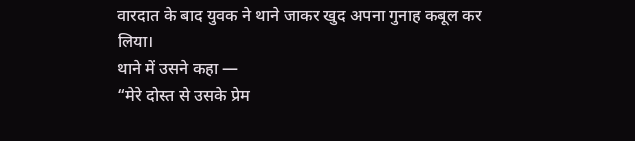वारदात के बाद युवक ने थाने जाकर खुद अपना गुनाह कबूल कर लिया।
थाने में उसने कहा —
“मेरे दोस्त से उसके प्रेम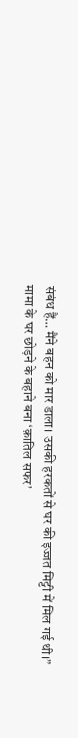संबंध हैं… मैंने बहन को मार डाला। उसकी हरकतों से घर की इज्जत मिट्टी में मिल गई थी।”
मामा के घर छोड़ने के बहाने बना ‘क़ातिल सफर’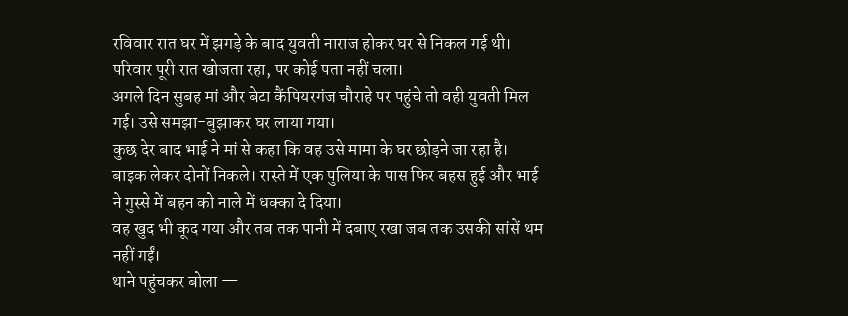रविवार रात घर में झगड़े के बाद युवती नाराज होकर घर से निकल गई थी।
परिवार पूरी रात खोजता रहा, पर कोई पता नहीं चला।
अगले दिन सुबह मां और बेटा कैंपियरगंज चौराहे पर पहुंचे तो वही युवती मिल गई। उसे समझा-बुझाकर घर लाया गया।
कुछ देर बाद भाई ने मां से कहा कि वह उसे मामा के घर छोड़ने जा रहा है।
बाइक लेकर दोनों निकले। रास्ते में एक पुलिया के पास फिर बहस हुई और भाई ने गुस्से में बहन को नाले में धक्का दे दिया।
वह खुद भी कूद गया और तब तक पानी में दबाए रखा जब तक उसकी सांसें थम नहीं गईं।
थाने पहुंचकर बोला —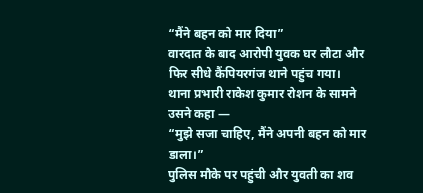“मैंने बहन को मार दिया”
वारदात के बाद आरोपी युवक घर लौटा और फिर सीधे कैंपियरगंज थाने पहुंच गया।
थाना प्रभारी राकेश कुमार रोशन के सामने उसने कहा —
“मुझे सजा चाहिए, मैंने अपनी बहन को मार डाला।”
पुलिस मौके पर पहुंची और युवती का शव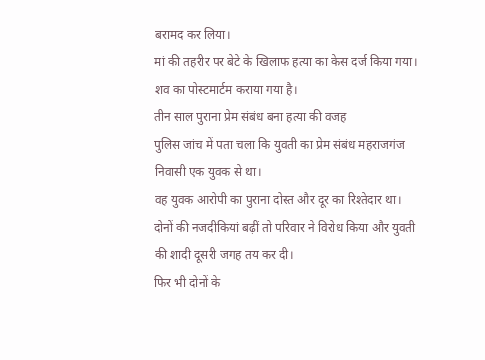बरामद कर लिया।
मां की तहरीर पर बेटे के खिलाफ हत्या का केस दर्ज किया गया।
शव का पोस्टमार्टम कराया गया है।
तीन साल पुराना प्रेम संबंध बना हत्या की वजह
पुलिस जांच में पता चला कि युवती का प्रेम संबंध महराजगंज निवासी एक युवक से था।
वह युवक आरोपी का पुराना दोस्त और दूर का रिश्तेदार था।
दोनों की नजदीकियां बढ़ीं तो परिवार ने विरोध किया और युवती की शादी दूसरी जगह तय कर दी।
फिर भी दोनों के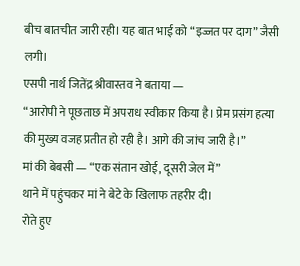बीच बातचीत जारी रही। यह बात भाई को “इज्जत पर दाग” जैसी लगी।
एसपी नार्थ जितेंद्र श्रीवास्तव ने बताया —
“आरोपी ने पूछताछ में अपराध स्वीकार किया है। प्रेम प्रसंग हत्या की मुख्य वजह प्रतीत हो रही है। आगे की जांच जारी है।”
मां की बेबसी — “एक संतान खोई, दूसरी जेल में”
थाने में पहुंचकर मां ने बेटे के खिलाफ तहरीर दी।
रोते हुए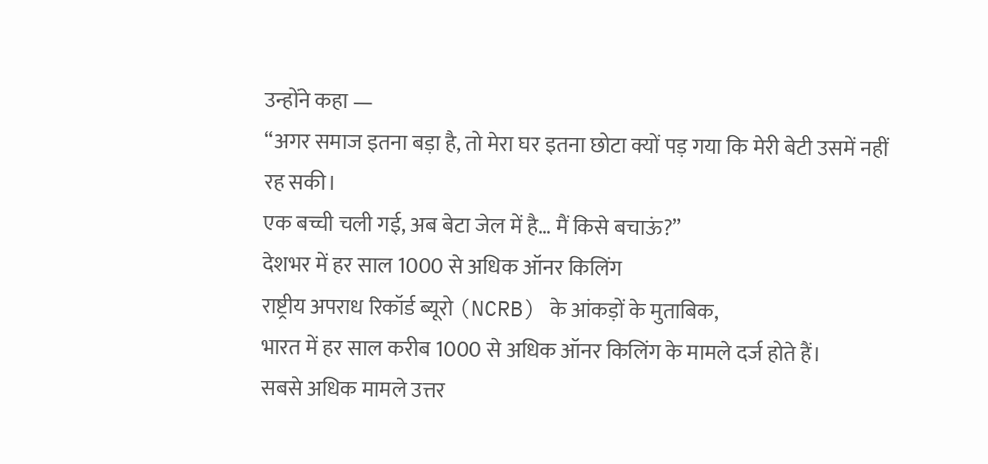उन्होंने कहा —
“अगर समाज इतना बड़ा है, तो मेरा घर इतना छोटा क्यों पड़ गया कि मेरी बेटी उसमें नहीं रह सकी।
एक बच्ची चली गई, अब बेटा जेल में है… मैं किसे बचाऊं?”
देशभर में हर साल 1000 से अधिक ऑनर किलिंग
राष्ट्रीय अपराध रिकॉर्ड ब्यूरो (NCRB) के आंकड़ों के मुताबिक,
भारत में हर साल करीब 1000 से अधिक ऑनर किलिंग के मामले दर्ज होते हैं।
सबसे अधिक मामले उत्तर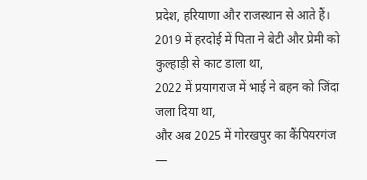प्रदेश, हरियाणा और राजस्थान से आते हैं।
2019 में हरदोई में पिता ने बेटी और प्रेमी को कुल्हाड़ी से काट डाला था,
2022 में प्रयागराज में भाई ने बहन को जिंदा जला दिया था,
और अब 2025 में गोरखपुर का कैंपियरगंज —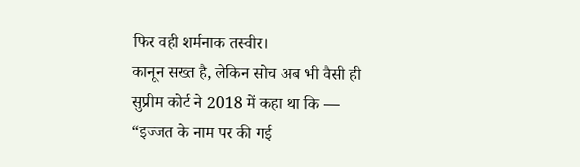फिर वही शर्मनाक तस्वीर।
कानून सख्त है, लेकिन सोच अब भी वैसी ही
सुप्रीम कोर्ट ने 2018 में कहा था कि —
“इज्जत के नाम पर की गई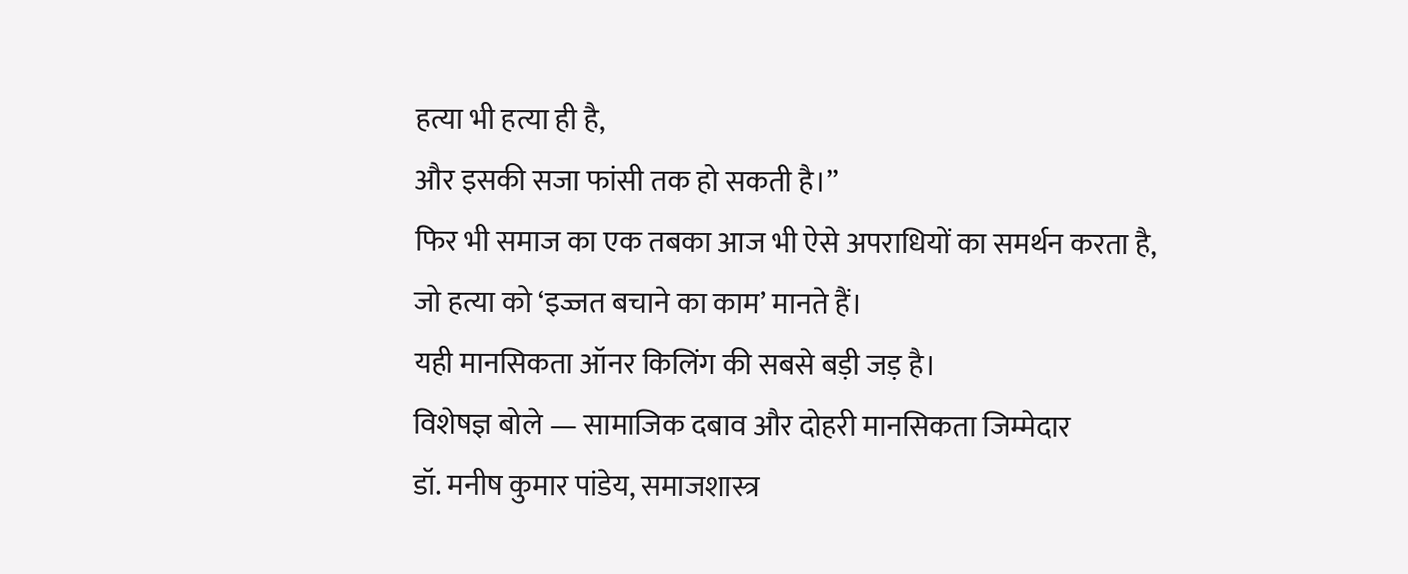हत्या भी हत्या ही है,
और इसकी सजा फांसी तक हो सकती है।”
फिर भी समाज का एक तबका आज भी ऐसे अपराधियों का समर्थन करता है,
जो हत्या को ‘इज्जत बचाने का काम’ मानते हैं।
यही मानसिकता ऑनर किलिंग की सबसे बड़ी जड़ है।
विशेषज्ञ बोले — सामाजिक दबाव और दोहरी मानसिकता जिम्मेदार
डॉ. मनीष कुमार पांडेय, समाजशास्त्र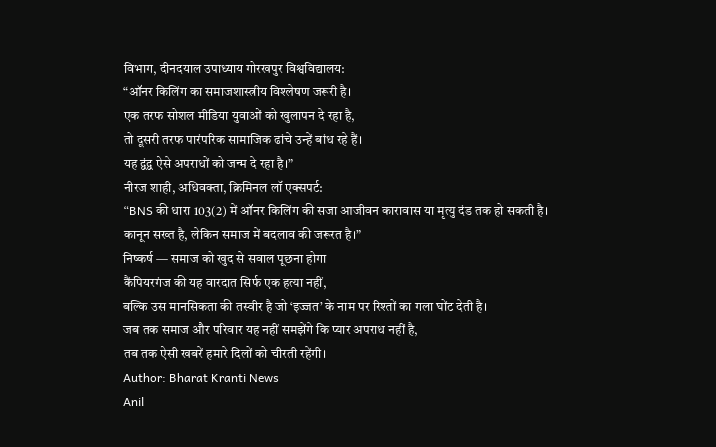विभाग, दीनदयाल उपाध्याय गोरखपुर विश्वविद्यालय:
“ऑनर किलिंग का समाजशास्त्रीय विश्लेषण जरूरी है।
एक तरफ सोशल मीडिया युवाओं को खुलापन दे रहा है,
तो दूसरी तरफ पारंपरिक सामाजिक ढांचे उन्हें बांध रहे हैं।
यह द्वंद्व ऐसे अपराधों को जन्म दे रहा है।”
नीरज शाही, अधिवक्ता, क्रिमिनल लॉ एक्सपर्ट:
“BNS की धारा 103(2) में ऑनर किलिंग की सजा आजीवन कारावास या मृत्यु दंड तक हो सकती है।
कानून सख्त है, लेकिन समाज में बदलाव की जरूरत है।”
निष्कर्ष — समाज को खुद से सवाल पूछना होगा
कैंपियरगंज की यह वारदात सिर्फ एक हत्या नहीं,
बल्कि उस मानसिकता की तस्वीर है जो ‘इज्जत’ के नाम पर रिश्तों का गला घोंट देती है।
जब तक समाज और परिवार यह नहीं समझेंगे कि प्यार अपराध नहीं है,
तब तक ऐसी खबरें हमारे दिलों को चीरती रहेंगी।
Author: Bharat Kranti News
Anil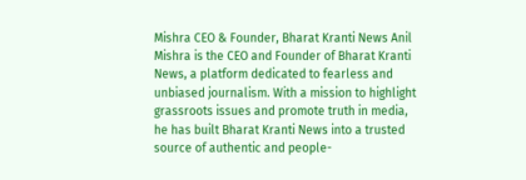Mishra CEO & Founder, Bharat Kranti News Anil Mishra is the CEO and Founder of Bharat Kranti News, a platform dedicated to fearless and unbiased journalism. With a mission to highlight grassroots issues and promote truth in media, he has built Bharat Kranti News into a trusted source of authentic and people-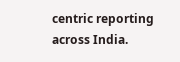centric reporting across India.